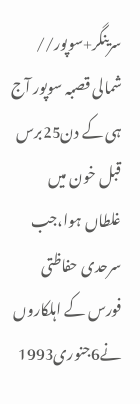سرینگر+سوپور// شمالی قصبہ سوپور آج ہی کے دن25برس قبل خون میں غلطاں ہوا،جب سرحدی حفاظتی فورس کے اہلکاروں نے6جنوری1993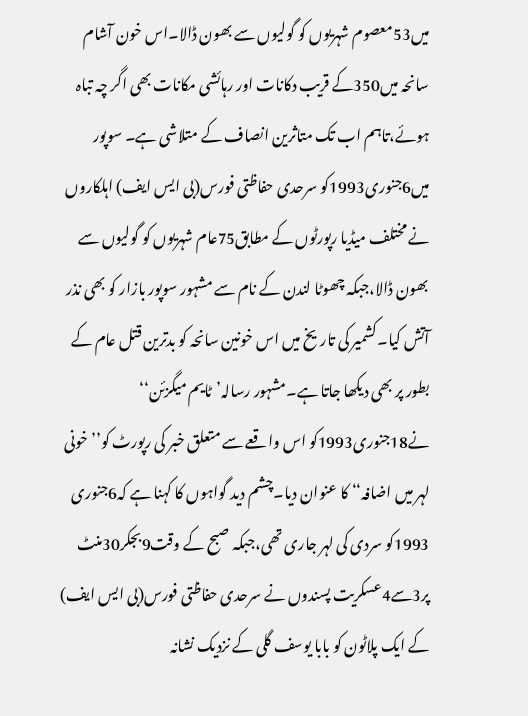میں53معصوم شہریوں کو گولیوں سے بھون ڈالا۔اس خون آشام سانحہ میں350کے قریب دکانات اور رہائشی مکانات بھی اگر چہ تباہ ہوئے،تاہم اب تک متاثرین انصاف کے متلاشی ہے۔ سوپور میں6جنوری1993کو سرحدی حفاظتی فورس(بی ایس ایف) اہلکاروں نے مختلف میڈیا رپورٹوں کے مطابق75عام شہریوں کو گولیوں سے بھون ڈالا،جبکہ چھوٹا لندن کے نام سے مشہور سوپور بازار کو بھی نذر آتش کیا۔کشمیر کی تاریخ میں اس خونین سانحہ کو بدترین قتل عام کے بطور پر بھی دیکھا جاتا ہے۔مشہور رسالہ’ٹایم میگزئن‘‘ نے18جنوری1993کو اس واقعے سے متعلق خبر کی رپورٹ کو’’خونی لہر میں اضافہ‘‘ کا عنوان دیا۔چشم دید گواہوں کا کہنا ہے کہ6جنوری 1993کو سردی کی لہر جاری تھی،جبکہ صبح کے وقت9بجکر30منٹ پر3سے4عسکریت پسندوں نے سرحدی حفاظتی فورس(بی ایس ایف) کے ایک پلاٹون کو بابا یوسف گلی کے نزدیک نشانہ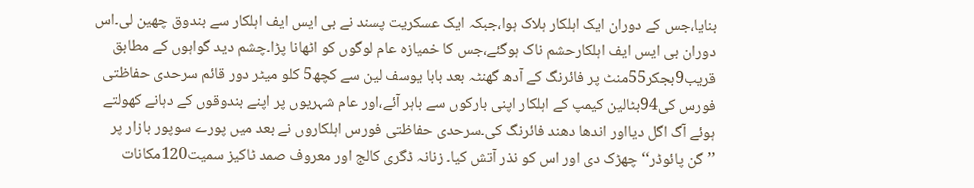بنایا،جس کے دوران ایک اہلکار ہلاک ہوا،جبکہ ایک عسکریت پسند نے بی ایس ایف اہلکار سے بندوق چھین لی۔اس دوران بی ایس ایف اہلکارحشم ناک ہوگئے،جس کا خمیازہ عام لوگوں کو اٹھانا پڑا۔چشم دید گواہوں کے مطابق قریب9بجکر55منٹ پر فائرنگ کے آدھ گھنٹہ بعد بابا یوسف لین سے کچھ5 کلو میٹر دور قائم سرحدی حفاظتی فورس کی94بٹالین کیمپ کے اہلکار اپنی بارکوں سے باہر آئے،اور عام شہریوں پر اپنے بندوقوں کے دہانے کھولتے ہوئے آگ اگل دیااور اندھا دھند فائرنگ کی۔سرحدی حفاظتی فورس اہلکاروں نے بعد میں پورے سوپور بازار پر ’’گن پائوڈر‘‘ چھڑک دی اور اس کو نذر آتش کیا۔ زنانہ ڈگری کالج اور معروف صمد ٹاکیز سمیت120مکانات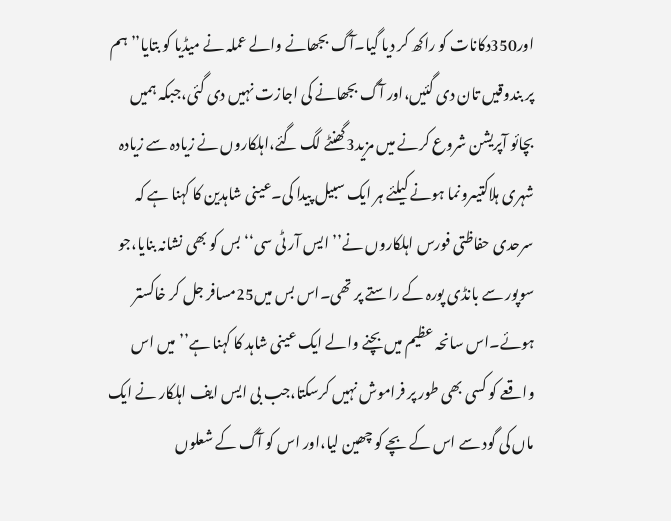اور350دکانات کو راکھ کر دیا گیا۔آگ بجھانے والے عملہ نے میڈیا کو بتایا’’ ہم پر بندوقیں تان دی گئیں،اور آگ بجھانے کی اجازت نہیں دی گئی،جبکہ ہمیں بچائو آپریشن شروع کرنے میں مزید3گھنٹے لگ گئے،اہلکاروں نے زیادہ سے زیادہ شہری ہلاکتیںرونما ہونے کیلئے ہر ایک سبیل پیدا کی۔عینی شاہدین کا کہنا ہے کہ سرحدی حفاظتی فورس اہلکاروں نے’’ایس آر ٹی سی‘‘ بس کو بھی نشانہ بنایا،جو سوپور سے بانڈی پورہ کے راستے پر تھی۔اس بس میں25مسافر جل کر خاکستر ہوئے۔اس سانحہ عظیم میں بچنے والے ایک عینی شاہد کا کہنا ہے’’ میں اس واقعے کو کسی بھی طور پر فراموش نہیں کرسکتا،جب بی ایس ایف اہلکار نے ایک ماں کی گود سے اس کے بچے کو چھین لیا،اور اس کو آگ کے شعلوں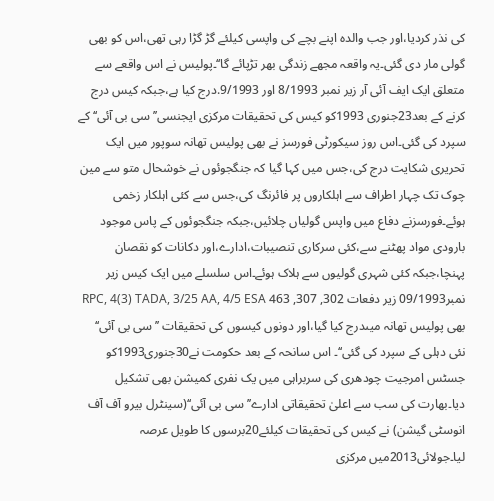کی نذر کردیا،اور جب والدہ اپنے بچے کی واپسی کیلئے گڑ گڑا رہی تھی،اس کو بھی گولی مار دی گئی۔یہ واقعہ مجھے زندگی بھر تڑپائے گا‘‘۔پولیس نے اس واقعے سے متعلق ایک ایف آئی آر زیر نمبر 8/1993 اور 9/1993.درج کیا ہے،جبکہ کیس درج کرنے کے بعد23جنوری 1993کو کیس کی تحقیقات مرکزی ایجنسی’’سی بی آئی‘‘ کے سپرد کی گئی۔اس روز سیکورٹی فورسز نے بھی پولیس تھانہ سوپور میں ایک تحریری شکایت درج کی،جس میں کہا گیا کہ جنگجوئوں نے خوشحال متو سے مین چوک تک چہار اطراف سے اہلکاروں پر فائرنگ کی،جس سے کئی اہلکار زخمی ہوئے۔فورسزنے دفاع میں واپس گولیاں چلائیں،جبکہ جنگجوئوں کے پاس موجود بارودی مواد پھٹنے سے،کئی سرکاری تنصیبات،ادارے،اور دکانات کو نقصان پہنچا،جبکہ کئی شہری گولیوں سے ہلاک ہوئے۔اس سلسلے میں ایک کیس زیر نمبر09/1993 زیر دفعات 302, 307, 463 RPC, 4(3) TADA, 3/25 AA, 4/5 ESA بھی پولیس تھانہ میںدرج کیا گیا،اور دونوں کیسوں کی تحقیقات ’’سی بی آئی‘‘ نئی دہلی کے سپرد کی گئی‘‘۔ اس سانحہ کے بعد حکومت نے30جنوری1993کو جسٹس امرجیت چودھری کی سربراہی میں یک نفری کمیشن بھی تشکیل دیا۔بھارت کی سب سے اعلیٰ تحقیقاتی ادارے’’سی بی آئی‘‘(سینٹرل بیرو آف آف انوسٹی گیشن) نے کیس کی تحقیقات کیلئے20برسوں کا طویل عرصہ لیا۔جولائی2013میں مرکزی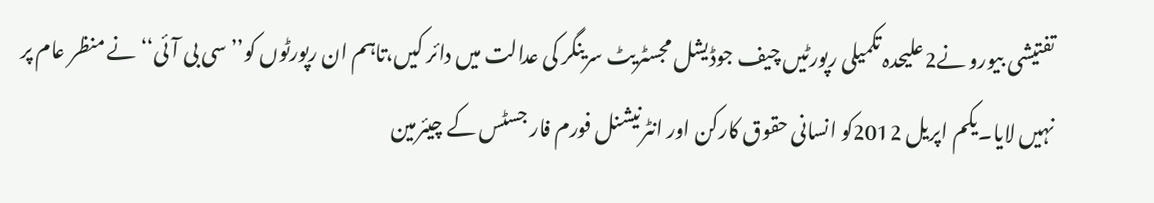تفتیشی بیورو نے2علیحدہ تکمیلی رپورٹیں چیف جوڈیشل مجسٹریٹ سرینگر کی عدالت میں دائر کیں،تاہم ان رپورٹوں کو’’سی بی آئی‘‘ نے منظر عام پر نہیں لایا۔یکم اپریل 2012کو انسانی حقوق کارکن اور انٹرنیشنل فورم فار جسٹس کے چیئرمین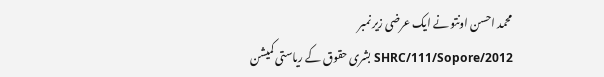محمد احسن اونتو نے ایک عرضی زیر نمبر SHRC/111/Sopore/2012 بشری حقوق کے ریاستی کمیشن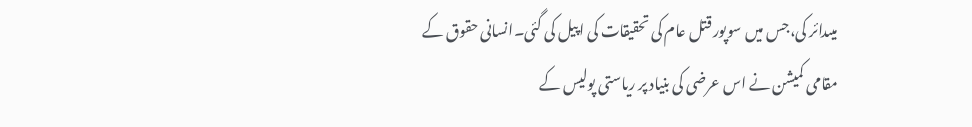میںدائر کی،جس میں سوپور قتل عام کی تحقیقات کی اپیل کی گئی۔انسانی حقوق کے مقامی کمیشن نے اس عرضی کی بنیاد پر ریاستی پولیس کے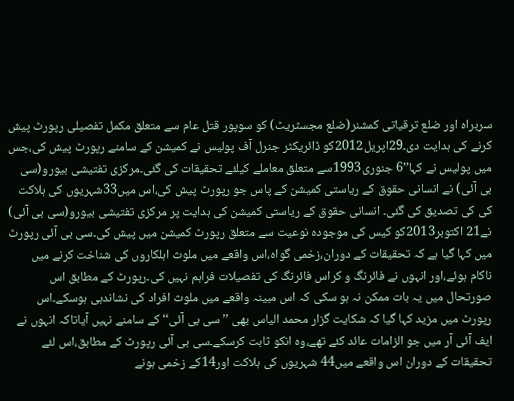سربراہ اور ضلع ترقیاتی کمشنر(ضلع مجسٹریٹ) کو سوپور قتل عام سے متعلق مکمل تفصیلی رپورٹ پیش کرنے کی ہدایت دی۔29اپریل2012کو ڈائریکٹر جنرل آف پولیس نے کمیشن کے سامنے رپورٹ پیش کی،جس میں پولیس نے کہا’’6 جنوری1993سے متعلق معاملے کیلئے تحقیقات کی گئی۔مرکزی تفتیشی بیورو(سی بی آئی) نے انسانی حقوق کے ریاستی کمیشن کے پاس جو رپورٹ پیش کی،اس میں33شہریوں کی ہلاکت کی کی تصدیق کی گئی۔ انسانی حقوق کے ریاستی کمیشن کی ہدایت پر مرکزی تفتیشی بیورو(سی بی آئی) نے21 اکتوبر2013کو کیس کی موجودہ نوعیت سے متعلق رپورٹ کمیشن میں پیش کی۔سی بی آئی رپورٹ میں کہا گیا ہے کہ تحقیقات کے دوران،زخمی گواہ،اس واقعے میں ملوث اہلکاروں کی شناخت کرنے میں ناکام ہوئے،اور انہوں نے فائرنگ و کراس فائرنگ کی تفصیلات فراہم نہیں کی۔رپورٹ کے مطابق اس صورتحال میں یہ بات ممکن نہ ہو سکی کہ اس مبینہ واقعے میں ملوث افراد کی نشاندہی ہوسکے۔اس رپورٹ میں مزید کہا گیا کہ شکایت گزار محمد الیاس بھی ’’سی بی آئی‘‘ کے سامنے نہیں آیاتاکہ انہوں نے ایف آئی آر میں جو الزامات عائد کئے تھے،وہ انکو ثابت کرسکے۔سی بی آئی رپورٹ کے مطابق،اس لئے تحقیقات کے دوران اس واقعے میں44 شہریوں کی ہلاکت اور14کے زخمی ہونے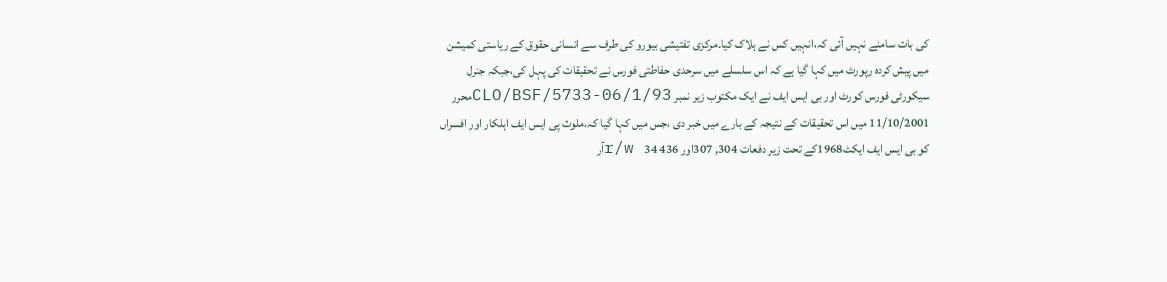کی بات سامنے نہیں آئی کہ،انہیں کس نے ہلاک کیا۔مرکزی تفتیشی بیورو کی طرف سے انسانی حقوق کے ریاستی کمیشن میں پیش کردہ رپورٹ میں کہا گیا ہے کہ اس سلسلے میں سرحدی حفاطتی فورس نے تحقیقات کی پہل کی،جبکہ جنرل سیکورٹی فورس کورٹ اور بی ایس ایف نے ایک مکتوب زیر نمبر 06/1/93-CLO/BSF/5733محرر 11/10/2001 میں اس تحقیقات کے نتیجہ کے بارے میں خبر دی ،جس میں کہا گیا کہ،ملوث پی ایس ایف اہلکار اور افسراں کو بی ایس ایف ایکٹ1968کے تحت زیر دفعات 304, 307اور 436 r/w 34آر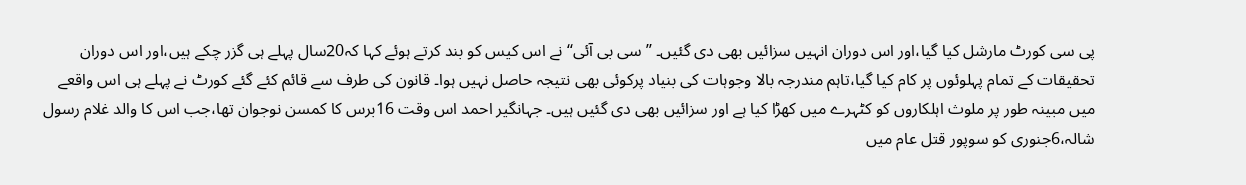پی سی کورٹ مارشل کیا گیا،اور اس دوران انہیں سزائیں بھی دی گئیں۔ ’’سی بی آئی‘‘ نے اس کیس کو بند کرتے ہوئے کہا کہ20سال پہلے ہی گزر چکے ہیں،اور اس دوران تحقیقات کے تمام پہلوئوں پر کام کیا گیا،تاہم مندرجہ بالا وجوہات کی بنیاد پرکوئی بھی نتیجہ حاصل نہیں ہوا۔ قانون کی طرف سے قائم کئے گئے کورٹ نے پہلے ہی اس واقعے میں مبینہ طور پر ملوث اہلکاروں کو کٹہرے میں کھڑا کیا ہے اور سزائیں بھی دی گئیں ہیں۔ جہانگیر احمد اس وقت 16برس کا کمسن نوجوان تھا،جب اس کا والد غلام رسول شالہ،6جنوری کو سوپور قتل عام میں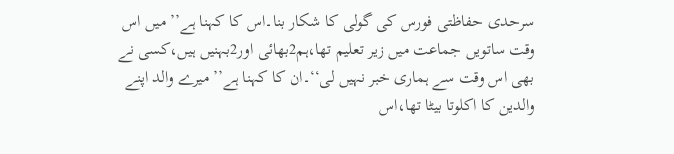سرحدی حفاظتی فورس کی گولی کا شکار بنا۔اس کا کہنا ہے’’ میں اس وقت ساتویں جماعت میں زیر تعلیم تھا،ہم2بھائی اور2بہنیں ہیں،کسی نے بھی اس وقت سے ہماری خبر نہیں لی‘‘۔ان کا کہنا ہے’’ میرے والد اپنے والدین کا اکلوتا بیٹا تھا،اس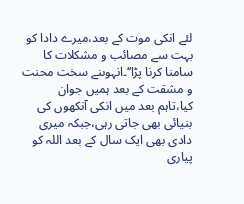لئے انکی موت کے بعد،میرے دادا کو بہت سے مصائب و مشکلات کا سامنا کرنا پڑا‘‘۔انہوںنے سخت محنت و مشقت کے بعد ہمیں جوان کیا،تاہم بعد میں انکی آنکھوں کی بنیائی بھی جاتی رہی،جبکہ میری دادی بھی ایک سال کے بعد اللہ کو پیاری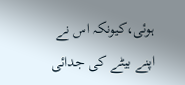ہوئی،کیونکہ اس نے اپنے بیٹے کی جدائی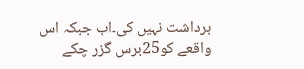برداشت نہیں کی۔اب جبکہ اس واقعے کو25برس گزر چکے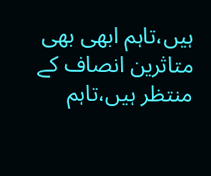ہیں،تاہم ابھی بھی متاثرین انصاف کے منتظر ہیں،تاہم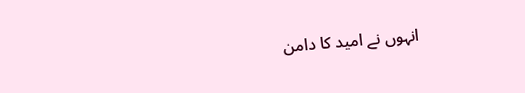انہوں نے امید کا دامن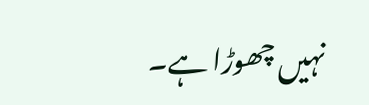نہیں چھوڑا ہے۔